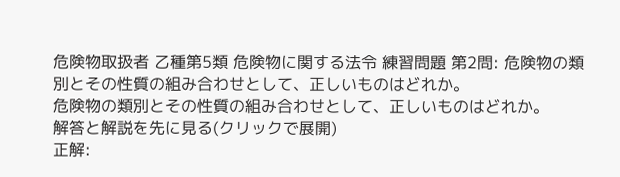危険物取扱者 乙種第5類 危険物に関する法令 練習問題 第2問: 危険物の類別とその性質の組み合わせとして、正しいものはどれか。
危険物の類別とその性質の組み合わせとして、正しいものはどれか。
解答と解説を先に見る(クリックで展開)
正解: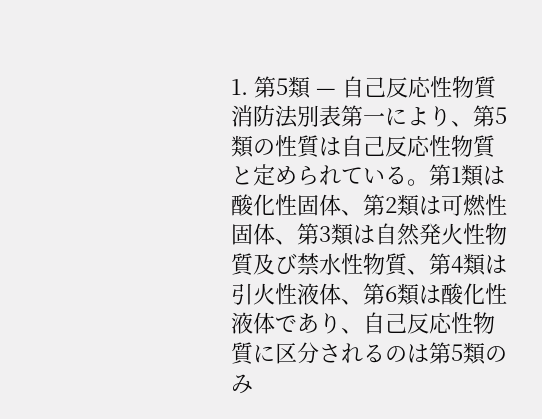1. 第5類 — 自己反応性物質
消防法別表第一により、第5類の性質は自己反応性物質と定められている。第1類は酸化性固体、第2類は可燃性固体、第3類は自然発火性物質及び禁水性物質、第4類は引火性液体、第6類は酸化性液体であり、自己反応性物質に区分されるのは第5類のみ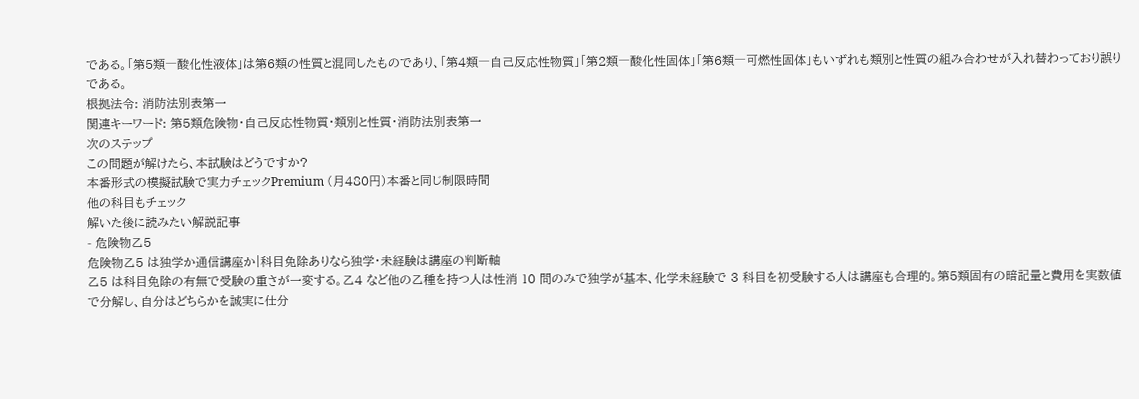である。「第5類―酸化性液体」は第6類の性質と混同したものであり、「第4類―自己反応性物質」「第2類―酸化性固体」「第6類―可燃性固体」もいずれも類別と性質の組み合わせが入れ替わっており誤りである。
根拠法令: 消防法別表第一
関連キーワード: 第5類危険物・自己反応性物質・類別と性質・消防法別表第一
次のステップ
この問題が解けたら、本試験はどうですか?
本番形式の模擬試験で実力チェックPremium (月480円)本番と同じ制限時間
他の科目もチェック
解いた後に読みたい解説記事
- 危険物乙5
危険物乙5 は独学か通信講座か|科目免除ありなら独学・未経験は講座の判断軸
乙5 は科目免除の有無で受験の重さが一変する。乙4 など他の乙種を持つ人は性消 10 問のみで独学が基本、化学未経験で 3 科目を初受験する人は講座も合理的。第5類固有の暗記量と費用を実数値で分解し、自分はどちらかを誠実に仕分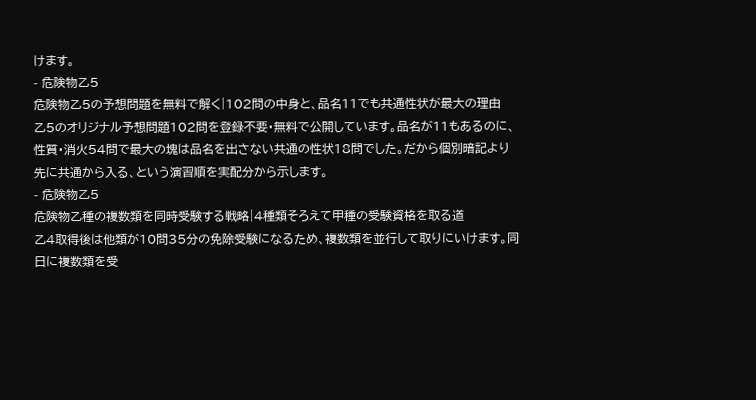けます。
- 危険物乙5
危険物乙5の予想問題を無料で解く|102問の中身と、品名11でも共通性状が最大の理由
乙5のオリジナル予想問題102問を登録不要・無料で公開しています。品名が11もあるのに、性質・消火54問で最大の塊は品名を出さない共通の性状18問でした。だから個別暗記より先に共通から入る、という演習順を実配分から示します。
- 危険物乙5
危険物乙種の複数類を同時受験する戦略|4種類そろえて甲種の受験資格を取る道
乙4取得後は他類が10問35分の免除受験になるため、複数類を並行して取りにいけます。同日に複数類を受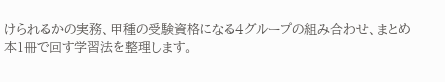けられるかの実務、甲種の受験資格になる4グループの組み合わせ、まとめ本1冊で回す学習法を整理します。